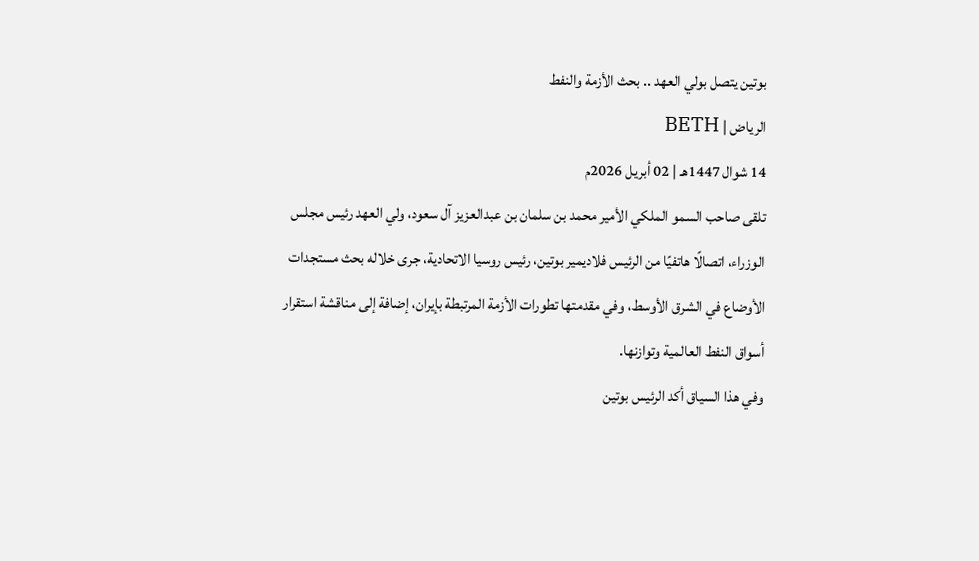بوتين يتصل بولي العهد .. بحث الأزمة والنفط
الرياض | BETH
14 شوال 1447هـ | 02 أبريل 2026م
تلقى صاحب السمو الملكي الأمير محمد بن سلمان بن عبدالعزيز آل سعود، ولي العهد رئيس مجلس الوزراء، اتصالًا هاتفيًا من الرئيس فلاديمير بوتين، رئيس روسيا الاتحادية، جرى خلاله بحث مستجدات الأوضاع في الشرق الأوسط، وفي مقدمتها تطورات الأزمة المرتبطة بإيران، إضافة إلى مناقشة استقرار أسواق النفط العالمية وتوازنها.
وفي هذا السياق أكد الرئيس بوتين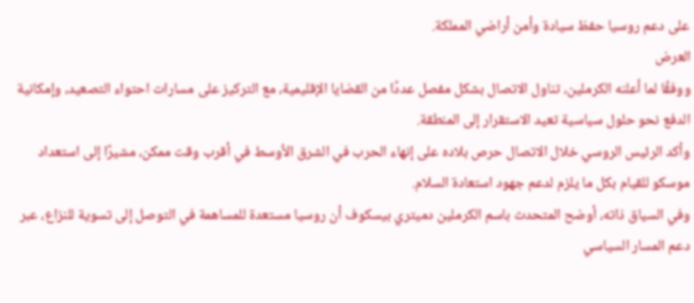على دعم روسيا حفظ سيادة وأمن أراضي المملكة.
العرض
ووفقًا لما أعلنه الكرملين، تناول الاتصال بشكل مفصل عددًا من القضايا الإقليمية، مع التركيز على مسارات احتواء التصعيد، وإمكانية الدفع نحو حلول سياسية تعيد الاستقرار إلى المنطقة.
وأكد الرئيس الروسي خلال الاتصال حرص بلاده على إنهاء الحرب في الشرق الأوسط في أقرب وقت ممكن، مشيرًا إلى استعداد موسكو للقيام بكل ما يلزم لدعم جهود استعادة السلام.
وفي السياق ذاته، أوضح المتحدث باسم الكرملين دميتري بيسكوف أن روسيا مستعدة للمساهمة في التوصل إلى تسوية للنزاع، عبر دعم المسار السياسي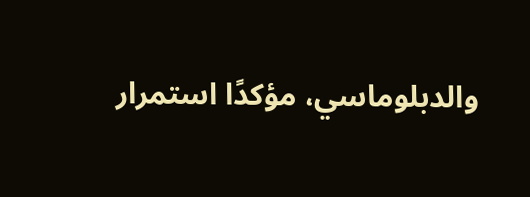والدبلوماسي، مؤكدًا استمرار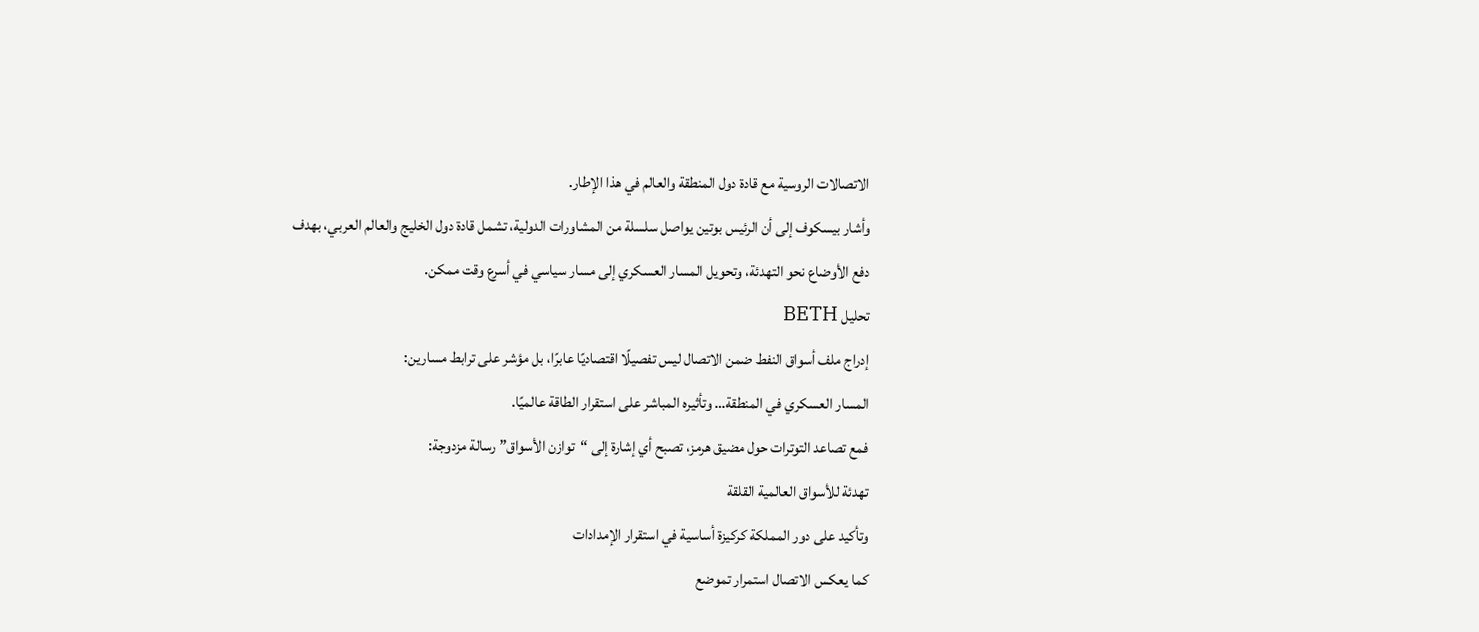الاتصالات الروسية مع قادة دول المنطقة والعالم في هذا الإطار.
وأشار بيسكوف إلى أن الرئيس بوتين يواصل سلسلة من المشاورات الدولية، تشمل قادة دول الخليج والعالم العربي، بهدف دفع الأوضاع نحو التهدئة، وتحويل المسار العسكري إلى مسار سياسي في أسرع وقت ممكن.
تحليل BETH
إدراج ملف أسواق النفط ضمن الاتصال ليس تفصيلًا اقتصاديًا عابرًا، بل مؤشر على ترابط مسارين:
المسار العسكري في المنطقة… وتأثيره المباشر على استقرار الطاقة عالميًا.
فمع تصاعد التوترات حول مضيق هرمز، تصبح أي إشارة إلى “توازن الأسواق” رسالة مزدوجة:
تهدئة للأسواق العالمية القلقة
وتأكيد على دور المملكة كركيزة أساسية في استقرار الإمدادات
كما يعكس الاتصال استمرار تموضع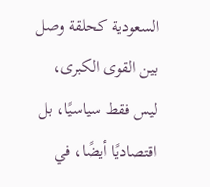السعودية كحلقة وصل بين القوى الكبرى، ليس فقط سياسيًا، بل اقتصاديًا أيضًا، في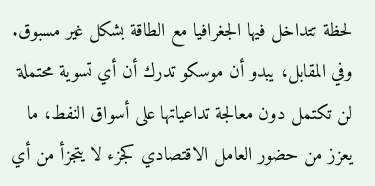لحظة تتداخل فيها الجغرافيا مع الطاقة بشكل غير مسبوق.
وفي المقابل، يبدو أن موسكو تدرك أن أي تسوية محتملة لن تكتمل دون معالجة تداعياتها على أسواق النفط، ما يعزز من حضور العامل الاقتصادي كجزء لا يتجزأ من أي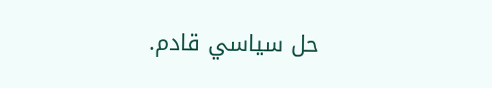حل سياسي قادم.